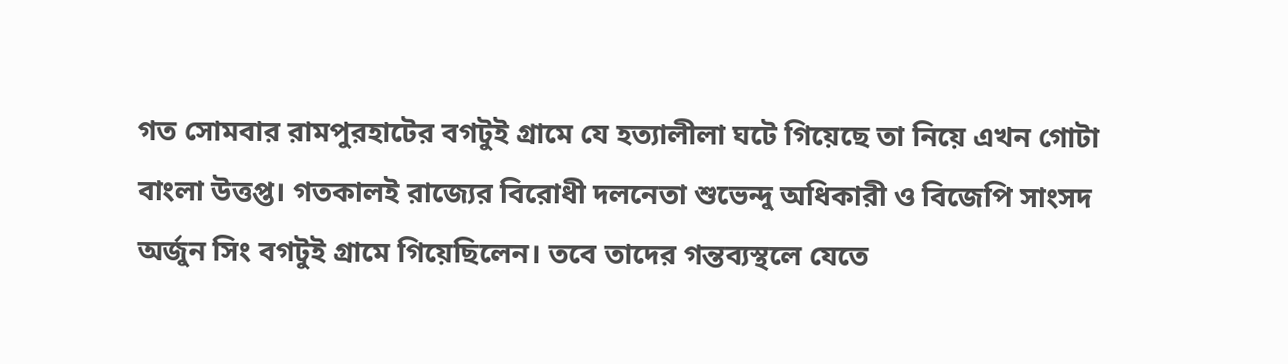গত সোমবার রামপুরহাটের বগটুই গ্রামে যে হত্যালীলা ঘটে গিয়েছে তা নিয়ে এখন গোটা বাংলা উত্তপ্ত। গতকালই রাজ্যের বিরোধী দলনেতা শুভেন্দু অধিকারী ও বিজেপি সাংসদ অর্জুন সিং বগটুই গ্রামে গিয়েছিলেন। তবে তাদের গন্তব্যস্থলে যেতে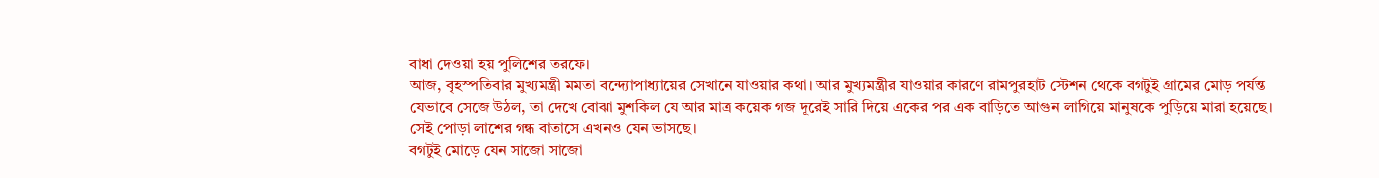বাধা দেওয়া হয় পুলিশের তরফে।
আজ, বৃহস্পতিবার মুখ্যমন্ত্রী মমতা বন্দ্যোপাধ্যায়ের সেখানে যাওয়ার কথা। আর মুখ্যমন্ত্রীর যাওয়ার কারণে রামপুরহাট স্টেশন থেকে বগটুই গ্রামের মোড় পর্যন্ত যেভাবে সেজে উঠল, তা দেখে বোঝা মুশকিল যে আর মাত্র কয়েক গজ দূরেই সারি দিয়ে একের পর এক বাড়িতে আগুন লাগিয়ে মানুষকে পুড়িয়ে মারা হয়েছে। সেই পোড়া লাশের গন্ধ বাতাসে এখনও যেন ভাসছে।
বগটুই মোড়ে যেন সাজো সাজো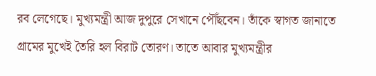রব লেগেছে। মুখ্যমন্ত্রী আজ দুপুরে সেখানে পৌঁছবেন। তাঁকে স্বাগত জানাতে গ্রামের মুখেই তৈরি হল বিরাট তোরণ। তাতে আবার মুখ্যমন্ত্রীর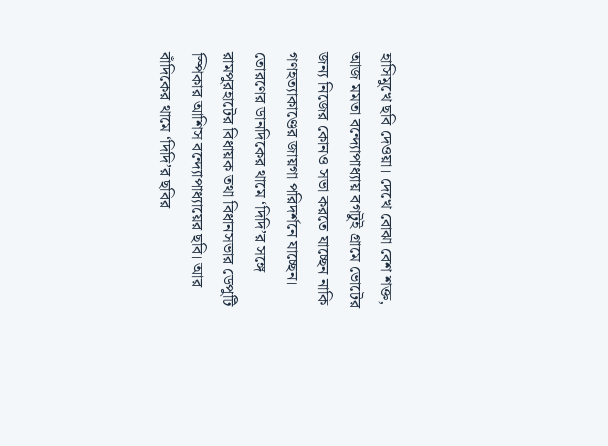হাসিমুখে ছবি দেওয়া। দেখে বোঝা বেশ শক্ত, আজ মমতা বন্দ্যোপাধ্যায় বগটুই গ্রামে ভোটের জন্য নিজের কোনও সভা করতে যাচ্ছেন নাকি গণহত্যাকাণ্ডের জায়গা পরিদর্শনে যাচ্ছেন।
তোরণের ডানদিকের থামে ‘দিদি’র সঙ্গে রামপুরহাটের বিধায়ক তথা বিধানসভার ডেপুটি স্পিকার আশিস বন্দ্যোপাধ্যায়ের ছবি। আর বাঁদিকের থামে ‘দিদি’র ছবির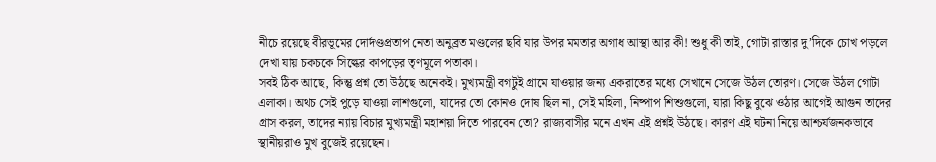নীচে রয়েছে বীরভূমের দোর্দণ্ডপ্রতাপ নেতা অনুব্রত মণ্ডলের ছবি যার উপর মমতার অগাধ আস্থা আর কী! শুধু কী তাই, গোটা রাস্তার দু’দিকে চোখ পড়লে দেখা যায় চকচকে সিল্কের কাপড়ের তৃণমূলে পতাকা।
সবই ঠিক আছে, কিন্তু প্রশ্ন তো উঠছে অনেকই। মুখ্যমন্ত্রী বগটুই গ্রামে যাওয়ার জন্য একরাতের মধ্যে সেখানে সেজে উঠল তোরণ। সেজে উঠল গোটা এলাকা। অথচ সেই পুড়ে যাওয়া লাশগুলো, যাদের তো কোনও দোষ ছিল না, সেই মহিলা, নিষ্পাপ শিশুগুলো, যারা কিছু বুঝে ওঠার আগেই আগুন তাদের গ্রাস করল, তাদের ন্যায় বিচার মুখ্যমন্ত্রী মহাশয়া দিতে পারবেন তো? রাজ্যবাসীর মনে এখন এই প্রশ্নই উঠছে। কারণ এই ঘটনা নিয়ে আশ্চর্যজনকভাবে স্থানীয়রাও মুখ বুজেই রয়েছেন।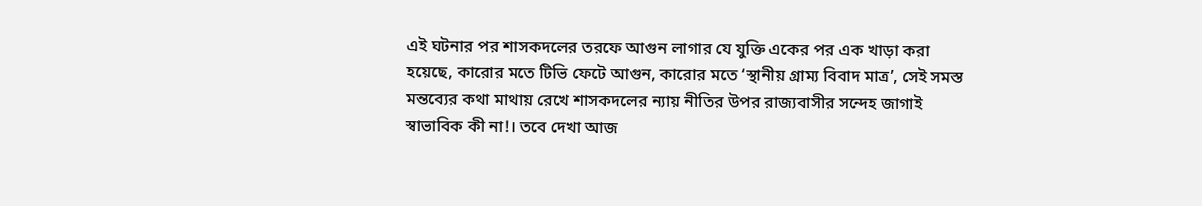এই ঘটনার পর শাসকদলের তরফে আগুন লাগার যে যুক্তি একের পর এক খাড়া করা হয়েছে, কারোর মতে টিভি ফেটে আগুন, কারোর মতে ‘স্থানীয় গ্রাম্য বিবাদ মাত্র’, সেই সমস্ত মন্তব্যের কথা মাথায় রেখে শাসকদলের ন্যায় নীতির উপর রাজ্যবাসীর সন্দেহ জাগাই স্বাভাবিক কী না!। তবে দেখা আজ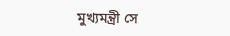মুখ্যমন্ত্রী সে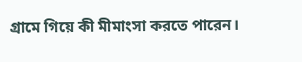গ্রামে গিয়ে কী মীমাংসা করতে পারেন।